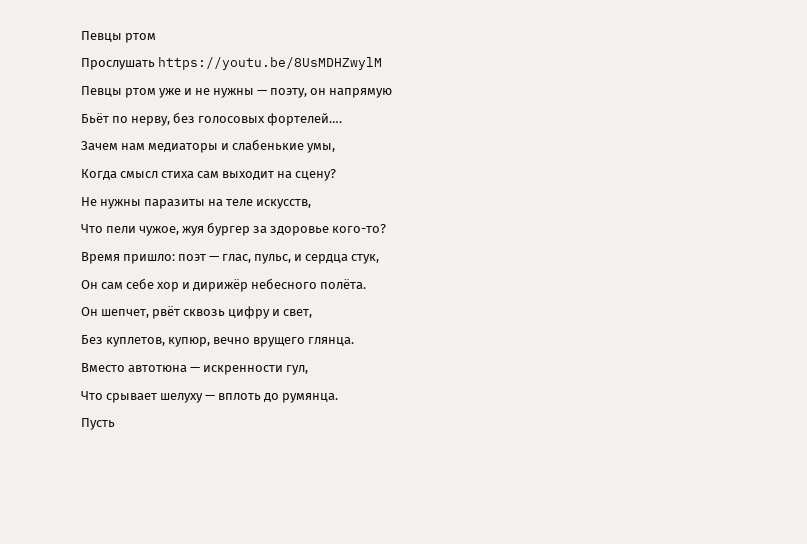Певцы ртом
Прослушать https://youtu.be/8UsMDHZwylM
Певцы ртом уже и не нужны — поэту, он напрямую
Бьёт по нерву, без голосовых фортелей….
Зачем нам медиаторы и слабенькие умы,
Когда смысл стиха сам выходит на сцену?
Не нужны паразиты на теле искусств,
Что пели чужое, жуя бургер за здоровье кого-то?
Время пришло: поэт — глас, пульс, и сердца стук,
Он сам себе хор и дирижёр небесного полёта.
Он шепчет, рвёт сквозь цифру и свет,
Без куплетов, купюр, вечно врущего глянца.
Вместо автотюна — искренности гул,
Что срывает шелуху — вплоть до румянца.
Пусть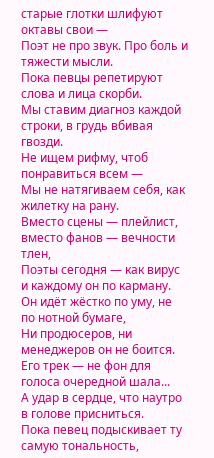старые глотки шлифуют октавы свои —
Поэт не про звук. Про боль и тяжести мысли.
Пока певцы репетируют слова и лица скорби.
Мы ставим диагноз каждой строки, в грудь вбивая гвозди.
Не ищем рифму, чтоб понравиться всем —
Мы не натягиваем себя, как жилетку на рану.
Вместо сцены — плейлист, вместо фанов — вечности тлен,
Поэты сегодня — как вирус и каждому он по карману.
Он идёт жёстко по уму, не по нотной бумаге,
Ни продюсеров, ни менеджеров он не боится.
Его трек — не фон для голоса очередной шала...
А удар в сердце, что наутро в голове присниться.
Пока певец подыскивает ту самую тональность,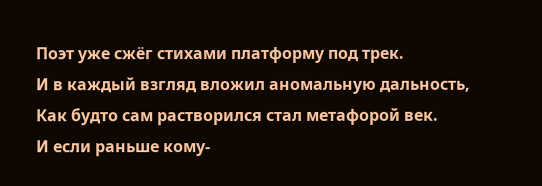Поэт уже сжёг стихами платформу под трек.
И в каждый взгляд вложил аномальную дальность,
Как будто сам растворился стал метафорой век.
И если раньше кому-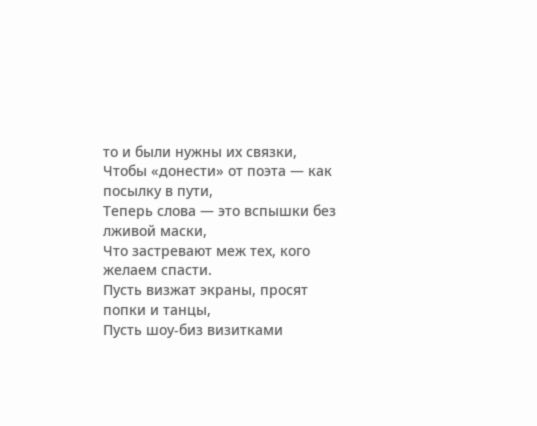то и были нужны их связки,
Чтобы «донести» от поэта — как посылку в пути,
Теперь слова — это вспышки без лживой маски,
Что застревают меж тех, кого желаем спасти.
Пусть визжат экраны, просят попки и танцы,
Пусть шоу-биз визитками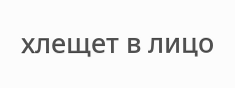хлещет в лицо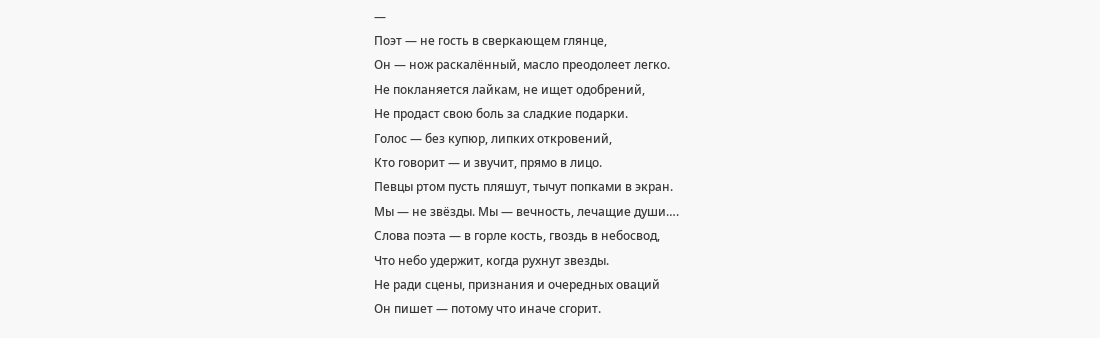—
Поэт — не гость в сверкающем глянце,
Он — нож раскалённый, масло преодолеет легко.
Не покланяется лайкам, не ищет одобрений,
Не продаст свою боль за сладкие подарки.
Голос — без купюр, липких откровений,
Кто говорит — и звучит, прямо в лицо.
Певцы ртом пусть пляшут, тычут попками в экран.
Мы — не звёзды. Мы — вечность, лечащие души….
Слова поэта — в горле кость, гвоздь в небосвод,
Что небо удержит, когда рухнут звезды.
Не ради сцены, признания и очередных оваций
Он пишет — потому что иначе сгорит.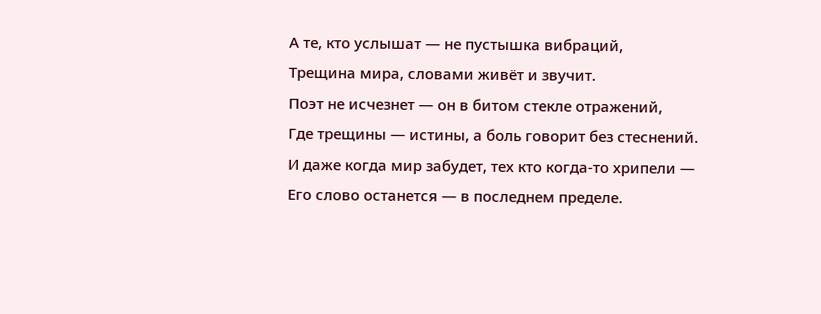А те, кто услышат — не пустышка вибраций,
Трещина мира, словами живёт и звучит.
Поэт не исчезнет — он в битом стекле отражений,
Где трещины — истины, а боль говорит без стеснений.
И даже когда мир забудет, тех кто когда-то хрипели —
Его слово останется — в последнем пределе.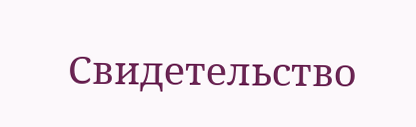Свидетельство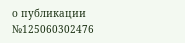о публикации №125060302476